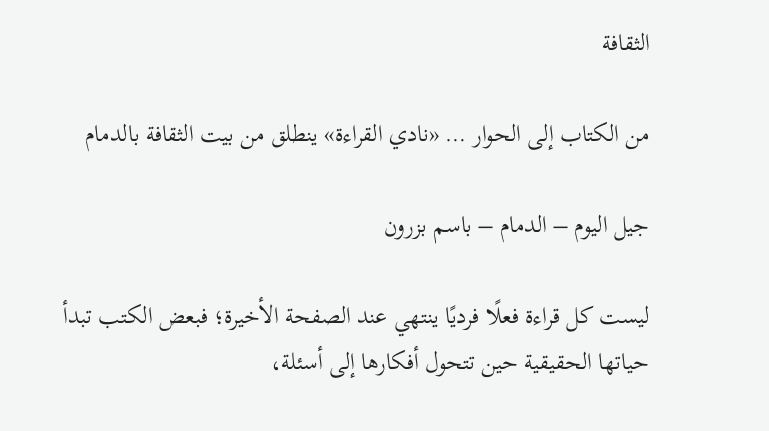الثقافة

من الكتاب إلى الحوار … «نادي القراءة» ينطلق من بيت الثقافة بالدمام

جيل اليوم – الدمام – باسم بزرون

ليست كل قراءة فعلًا فرديًا ينتهي عند الصفحة الأخيرة؛ فبعض الكتب تبدأ حياتها الحقيقية حين تتحول أفكارها إلى أسئلة،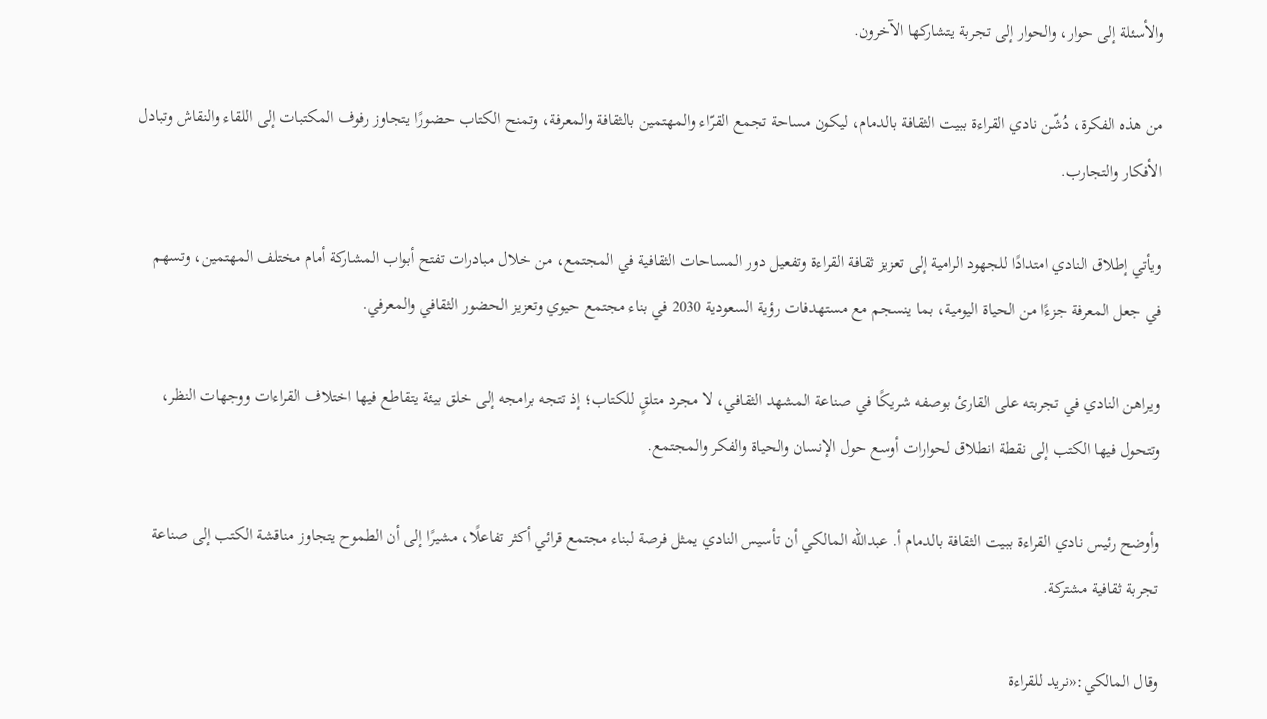والأسئلة إلى حوار، والحوار إلى تجربة يتشاركها الآخرون.

من هذه الفكرة، دُشّن نادي القراءة ببيت الثقافة بالدمام، ليكون مساحة تجمع القرّاء والمهتمين بالثقافة والمعرفة، وتمنح الكتاب حضورًا يتجاوز رفوف المكتبات إلى اللقاء والنقاش وتبادل الأفكار والتجارب.

ويأتي إطلاق النادي امتدادًا للجهود الرامية إلى تعزيز ثقافة القراءة وتفعيل دور المساحات الثقافية في المجتمع، من خلال مبادرات تفتح أبواب المشاركة أمام مختلف المهتمين، وتسهم في جعل المعرفة جزءًا من الحياة اليومية، بما ينسجم مع مستهدفات رؤية السعودية 2030 في بناء مجتمع حيوي وتعزيز الحضور الثقافي والمعرفي.

ويراهن النادي في تجربته على القارئ بوصفه شريكًا في صناعة المشهد الثقافي، لا مجرد متلقٍ للكتاب؛ إذ تتجه برامجه إلى خلق بيئة يتقاطع فيها اختلاف القراءات ووجهات النظر، وتتحول فيها الكتب إلى نقطة انطلاق لحوارات أوسع حول الإنسان والحياة والفكر والمجتمع.

وأوضح رئيس نادي القراءة ببيت الثقافة بالدمام أ. عبدالله المالكي أن تأسيس النادي يمثل فرصة لبناء مجتمع قرائي أكثر تفاعلًا، مشيرًا إلى أن الطموح يتجاوز مناقشة الكتب إلى صناعة تجربة ثقافية مشتركة.

وقال المالكي:«نريد للقراءة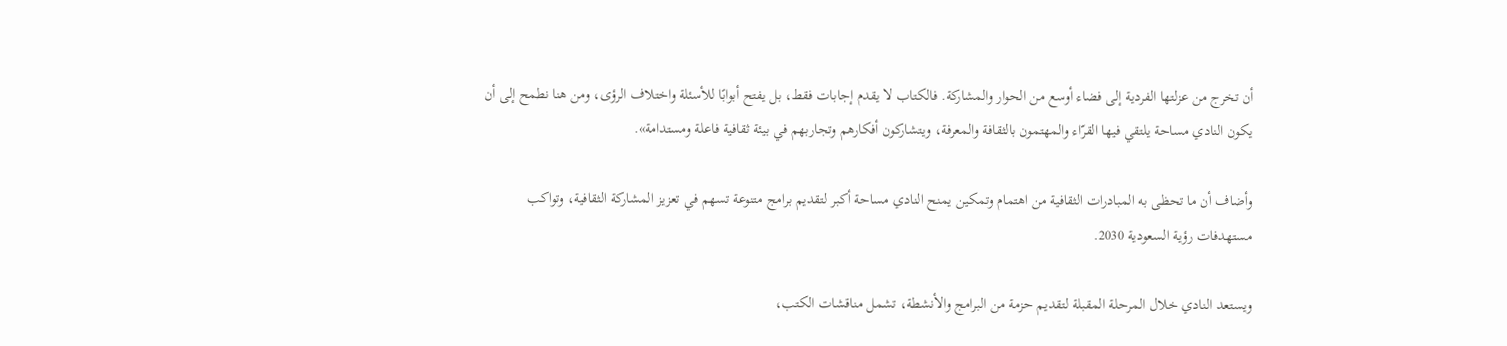أن تخرج من عزلتها الفردية إلى فضاء أوسع من الحوار والمشاركة. فالكتاب لا يقدم إجابات فقط، بل يفتح أبوابًا للأسئلة واختلاف الرؤى، ومن هنا نطمح إلى أن يكون النادي مساحة يلتقي فيها القرّاء والمهتمون بالثقافة والمعرفة، ويتشاركون أفكارهم وتجاربهم في بيئة ثقافية فاعلة ومستدامة».

وأضاف أن ما تحظى به المبادرات الثقافية من اهتمام وتمكين يمنح النادي مساحة أكبر لتقديم برامج متنوعة تسهم في تعزيز المشاركة الثقافية، وتواكب مستهدفات رؤية السعودية 2030.

ويستعد النادي خلال المرحلة المقبلة لتقديم حزمة من البرامج والأنشطة، تشمل مناقشات الكتب،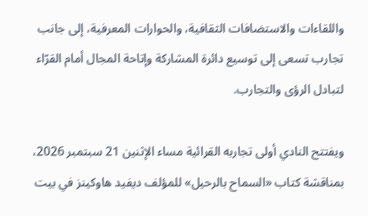واللقاءات والاستضافات الثقافية، والحوارات المعرفية، إلى جانب تجارب تسعى إلى توسيع دائرة المشاركة وإتاحة المجال أمام القرّاء لتبادل الرؤى والتجارب.

ويفتتح النادي أولى تجاربه القرائية مساء الإثنين 21 سبتمبر 2026، بمناقشة كتاب «السماح بالرحيل» للمؤلف ديفيد هاوكينز في بيت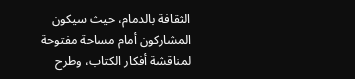الثقافة بالدمام، حيث سيكون المشاركون أمام مساحة مفتوحة لمناقشة أفكار الكتاب، وطرح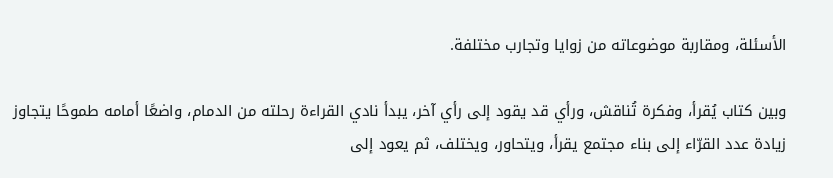الأسئلة، ومقاربة موضوعاته من زوايا وتجارب مختلفة.

وبين كتاب يُقرأ، وفكرة تُناقش، ورأي قد يقود إلى رأي آخر، يبدأ نادي القراءة رحلته من الدمام، واضعًا أمامه طموحًا يتجاوز زيادة عدد القرّاء إلى بناء مجتمع يقرأ، ويتحاور، ويختلف، ثم يعود إلى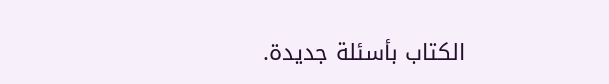الكتاب بأسئلة جديدة.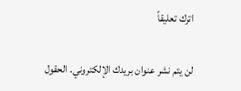اترك تعليقاً

لن يتم نشر عنوان بريدك الإلكتروني. الحقول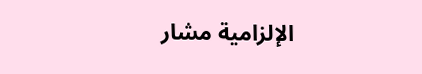الإلزامية مشار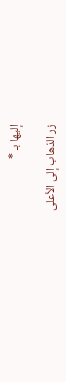إليها بـ *

زر الذهاب إلى الأعلى